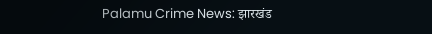Palamu Crime News: झारखंड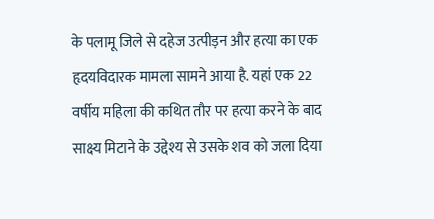के पलामू जिले से दहेज उत्पीड़न और हत्या का एक हृदयविदारक मामला सामने आया है. यहां एक 22 वर्षीय महिला की कथित तौर पर हत्या करने के बाद साक्ष्य मिटाने के उद्देश्य से उसके शव को जला दिया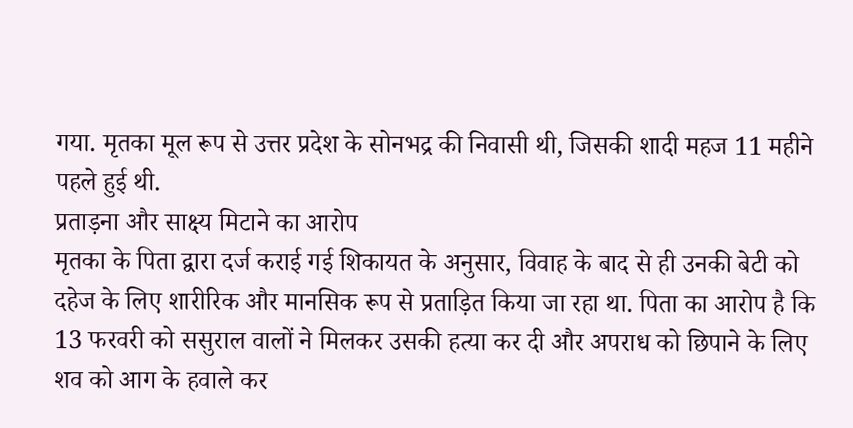गया. मृतका मूल रूप से उत्तर प्रदेश के सोनभद्र की निवासी थी, जिसकी शादी महज 11 महीने पहले हुई थी.
प्रताड़ना और साक्ष्य मिटाने का आरोप
मृतका के पिता द्वारा दर्ज कराई गई शिकायत के अनुसार, विवाह के बाद से ही उनकी बेटी को दहेज के लिए शारीरिक और मानसिक रूप से प्रताड़ित किया जा रहा था. पिता का आरोप है कि 13 फरवरी को ससुराल वालों ने मिलकर उसकी हत्या कर दी और अपराध को छिपाने के लिए शव को आग के हवाले कर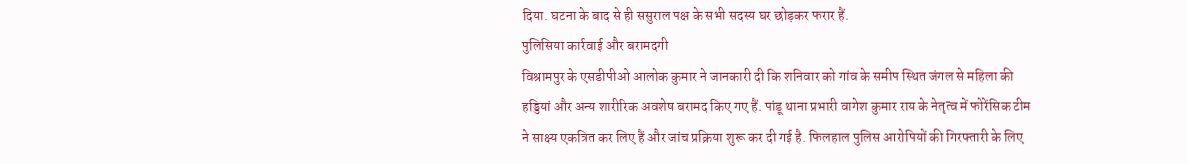दिया. घटना के बाद से ही ससुराल पक्ष के सभी सदस्य घर छोड़कर फरार हैं.
पुलिसिया कार्रवाई और बरामदगी
विश्रामपुर के एसडीपीओ आलोक कुमार ने जानकारी दी कि शनिवार को गांव के समीप स्थित जंगल से महिला की हड्डियां और अन्य शारीरिक अवशेष बरामद किए गए हैं. पांडू थाना प्रभारी वागेश कुमार राय के नेतृत्व में फोरेंसिक टीम ने साक्ष्य एकत्रित कर लिए हैं और जांच प्रक्रिया शुरू कर दी गई है. फिलहाल पुलिस आरोपियों की गिरफ्तारी के लिए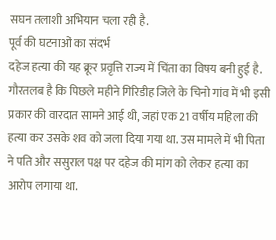सघन तलाशी अभियान चला रही है.
पूर्व की घटनाओं का संदर्भ
दहेज हत्या की यह क्रूर प्रवृत्ति राज्य में चिंता का विषय बनी हुई है. गौरतलब है कि पिछले महीने गिरिडीह जिले के चिनो गांव में भी इसी प्रकार की वारदात सामने आई थी, जहां एक 21 वर्षीय महिला की हत्या कर उसके शव को जला दिया गया था. उस मामले में भी पिता ने पति और ससुराल पक्ष पर दहेज की मांग को लेकर हत्या का आरोप लगाया था.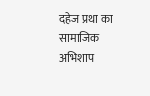दहेज प्रथा का सामाजिक अभिशाप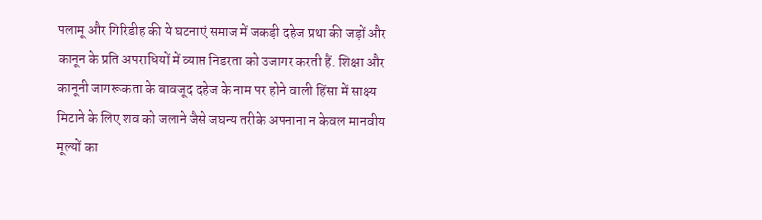पलामू और गिरिडीह की ये घटनाएं समाज में जकड़ी दहेज प्रथा की जड़ों और कानून के प्रति अपराधियों में व्याप्त निडरता को उजागर करती हैं. शिक्षा और कानूनी जागरूकता के बावजूद दहेज के नाम पर होने वाली हिंसा में साक्ष्य मिटाने के लिए शव को जलाने जैसे जघन्य तरीके अपनाना न केवल मानवीय मूल्यों का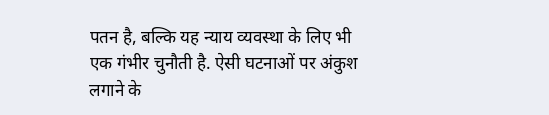पतन है, बल्कि यह न्याय व्यवस्था के लिए भी एक गंभीर चुनौती है. ऐसी घटनाओं पर अंकुश लगाने के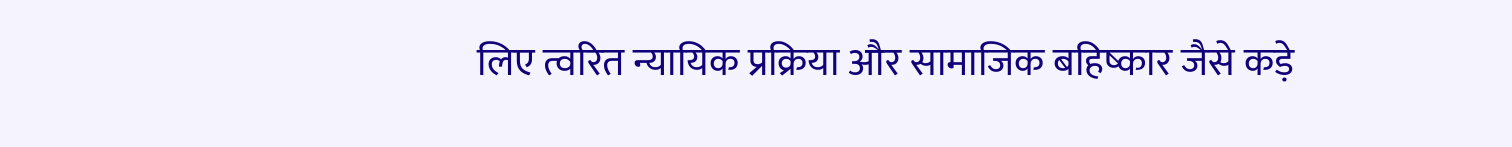लिए त्वरित न्यायिक प्रक्रिया और सामाजिक बहिष्कार जैसे कड़े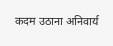कदम उठाना अनिवार्य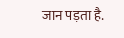जान पड़ता है.